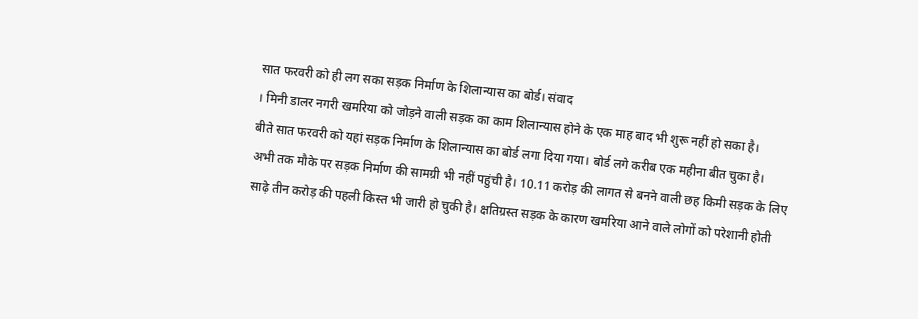सात फरवरी को ही लग सका सड़क निर्माण के शिलान्यास का बोर्ड। संवाद
। मिनी डालर नगरी खमरिया को जोड़ने वाली सड़क का काम शिलान्यास होने के एक माह बाद भी शुरू नहीं हो सका है।
बीते सात फरवरी को यहां सड़क निर्माण के शिलान्यास का बोर्ड लगा दिया गया। बोर्ड लगे करीब एक महीना बीत चुका है।
अभी तक मौके पर सड़क निर्माण की सामग्री भी नहीं पहुंची है। 10.11 करोड़ की लागत से बनने वाली छह किमी सड़क के लिए साढ़े तीन करोड़ की पहली किस्त भी जारी हो चुकी है। क्षतिग्रस्त सड़क के कारण खमरिया आने वाले लोगों को परेशानी होती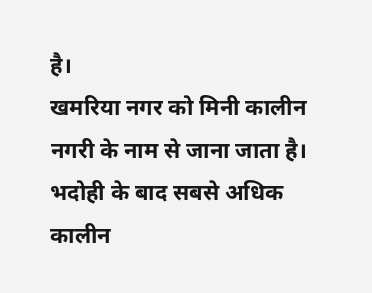है।
खमरिया नगर को मिनी कालीन नगरी के नाम से जाना जाता है। भदोही के बाद सबसे अधिक कालीन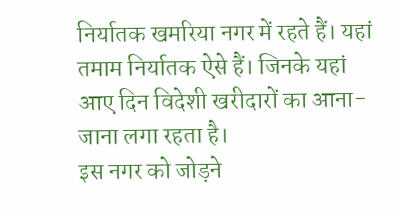निर्यातक खमरिया नगर में रहते हैं। यहां तमाम निर्यातक ऐसे हैं। जिनके यहां आए दिन विदेशी खरीदारों का आना-जाना लगा रहता है।
इस नगर को जोड़ने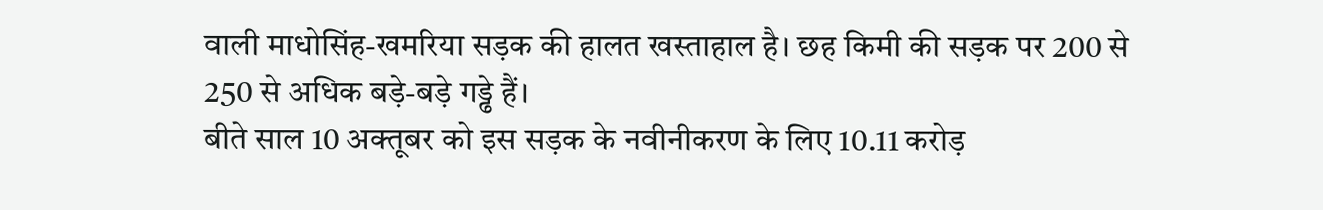वाली माधोसिंह-खमरिया सड़क की हालत खस्ताहाल है। छह किमी की सड़क पर 200 से 250 से अधिक बड़े-बड़े गड्ढे हैं।
बीते साल 10 अक्तूबर को इस सड़क के नवीनीकरण के लिए 10.11 करोड़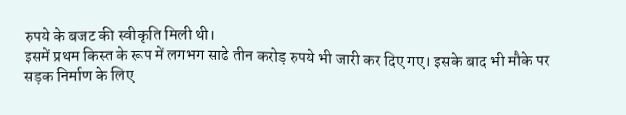रुपये के बजट की स्वीकृति मिली थी।
इसमें प्रथम किस्त के रूप में लगभग साढे तीन करोड़ रुपये भी जारी कर दिए गए। इसके बाद भी मौके पर सड़क निर्माण के लिए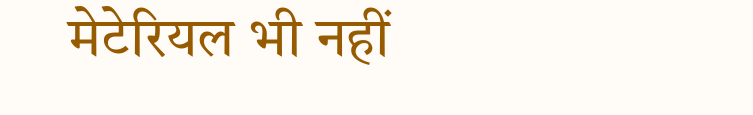मेटेरियल भी नहीं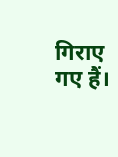गिराए गए हैं।